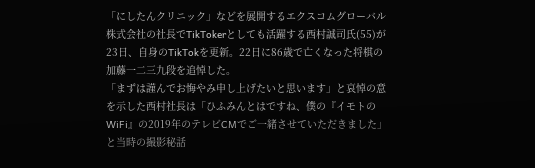「にしたんクリニック」などを展開するエクスコムグローバル株式会社の社長でTikTokerとしても活躍する西村誠司氏(55)が23日、自身のTikTokを更新。22日に86歳で亡くなった将棋の加藤一二三九段を追悼した。
「まずは謹んでお悔やみ申し上げたいと思います」と哀悼の意を示した西村社長は「ひふみんとはですね、僕の『イモトのWiFi』の2019年のテレビCMでご一緒させていただきました」と当時の撮影秘話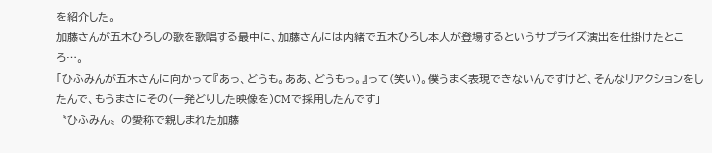を紹介した。
加藤さんが五木ひろしの歌を歌唱する最中に、加藤さんには内緒で五木ひろし本人が登場するというサプライズ演出を仕掛けたところ…。
「ひふみんが五木さんに向かって『あっ、どうも。ああ、どうもっ。』って(笑い)。僕うまく表現できないんですけど、そんなリアクションをしたんで、もうまさにその(一発どりした映像を)CMで採用したんです」
〝ひふみん〟の愛称で親しまれた加藤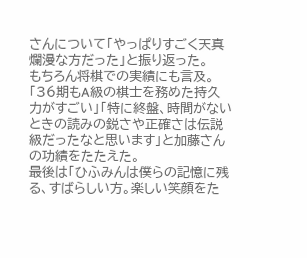さんについて「やっぱりすごく天真爛漫な方だった」と振り返った。
もちろん将棋での実績にも言及。「36期もA級の棋士を務めた持久力がすごい」「特に終盤、時間がないときの読みの鋭さや正確さは伝説級だったなと思います」と加藤さんの功績をたたえた。
最後は「ひふみんは僕らの記憶に残る、すばらしい方。楽しい笑顔をた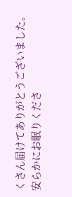くさん届けてありがとうございました。安らかにお眠りくださ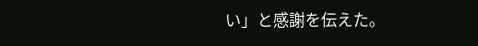い」と感謝を伝えた。